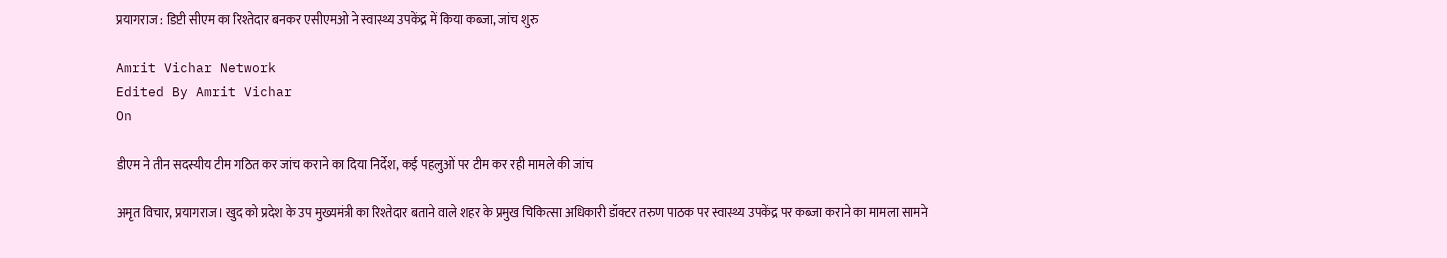प्रयागराज : डिप्टी सीएम का रिश्तेदार बनकर एसीएमओ ने स्वास्थ्य उपकेंद्र में किया कब्जा, जांच शुरु

Amrit Vichar Network
Edited By Amrit Vichar
On

डीएम ने तीन सदस्यीय टीम गठित कर जांच कराने का दिया निर्देश, कई पहलुओं पर टीम कर रही मामले की जांच

अमृत विचार, प्रयागराज। खुद को प्रदेश के उप मुख्यमंत्री का रिश्तेदार बताने वाले शहर के प्रमुख चिकित्सा अधिकारी डॉक्टर तरुण पाठक पर स्वास्थ्य उपकेंद्र पर कब्जा कराने का मामला सामने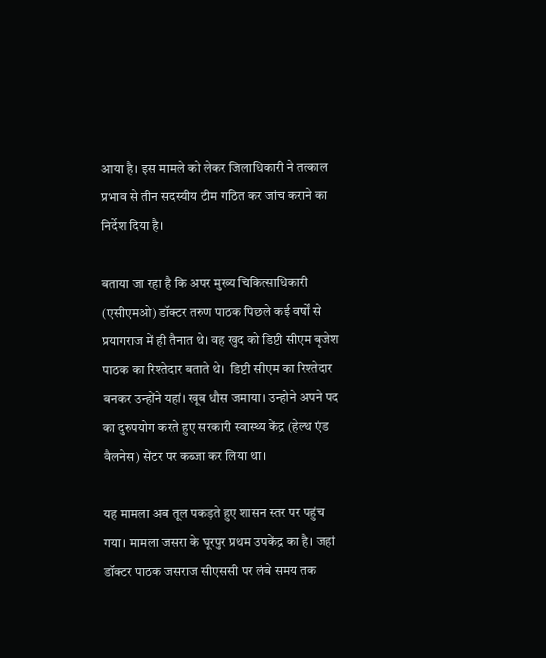आया है। इस मामले को लेकर जिलाधिकारी ने तत्काल प्रभाव से तीन सदस्यीय टीम गठित कर जांच कराने का निर्देश दिया है।

बताया जा रहा है कि अपर मुख्य चिकित्साधिकारी (एसीएमओ) डॉक्टर तरुण पाठक पिछले कई वर्षों से प्रयागराज में ही तैनात थे। वह खुद को डिप्टी सीएम बृजेश पाठक का रिश्तेदार बताते थे।  डिप्टी सीएम का रिश्तेदार बनकर उन्होंने यहां। खूब धौस जमाया। उन्होने अपने पद का दुरुपयोग करते हुए सरकारी स्वास्थ्य केंद्र (हेल्थ एंड वैलनेस) सेंटर पर कब्जा कर लिया था।

यह मामला अब तूल पकड़ते हुए शासन स्तर पर पहुंच गया। मामला जसरा के घूरपुर प्रथम उपकेंद्र का है। जहां डॉक्टर पाठक जसराज सीएससी पर लंबे समय तक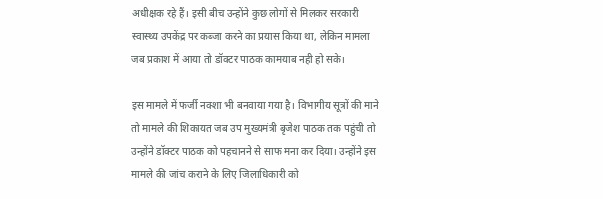अधीक्षक रहे हैं। इसी बीच उन्होंने कुछ लोगों से मिलकर सरकारी स्वास्थ्य उपकेंद्र पर कब्जा करने का प्रयास किया था, लेकिन मामला जब प्रकाश में आया तो डॉक्टर पाठक कामयाब नही हो सके।

इस मामले में फर्जी नक्शा भी बनवाया गया है। विभागीय सूत्रों की माने तो मामले की शिकायत जब उप मुख्यमंत्री बृजेश पाठक तक पहुंची तो उन्होंने डॉक्टर पाठक को पहचानने से साफ मना कर दिया। उन्होंने इस मामले की जांच कराने के लिए जिलाधिकारी को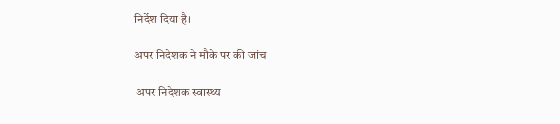निर्देश दिया है।

अपर निदेशक ने मौके पर की जांच

 अपर निदेशक स्वास्थ्य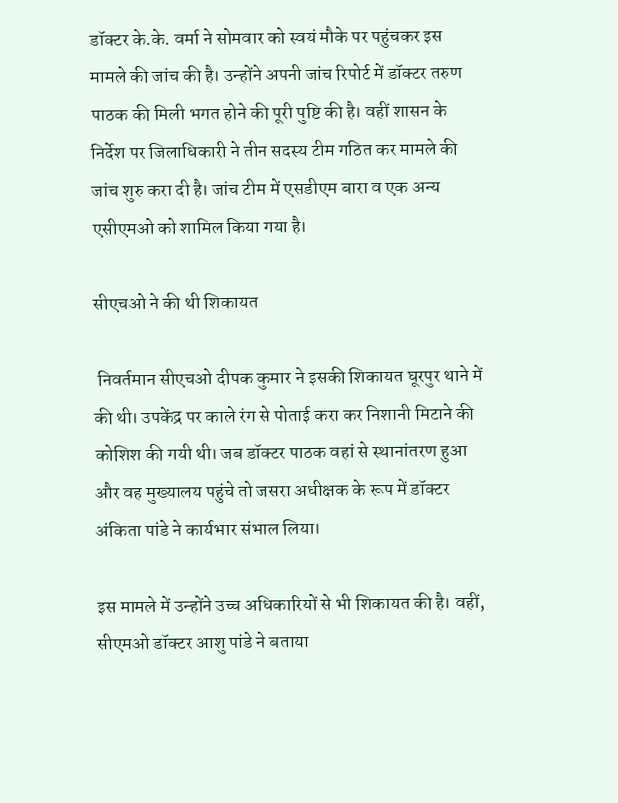डॉक्टर के.के. वर्मा ने सोमवार को स्वयं मौके पर पहुंचकर इस मामले की जांच की है। उन्होंने अपनी जांच रिपोर्ट में डॉक्टर तरुण पाठक की मिली भगत होने की पूरी पुष्टि की है। वहीं शासन के निर्देश पर जिलाधिकारी ने तीन सदस्य टीम गठित कर मामले की जांच शुरु करा दी है। जांच टीम में एसडीएम बारा व एक अन्य एसीएमओ को शामिल किया गया है।

सीएचओ ने की थी शिकायत

 निवर्तमान सीएचओ दीपक कुमार ने इसकी शिकायत घूरपुर थाने में की थी। उपकेंद्र पर काले रंग से पोताई करा कर निशानी मिटाने की कोशिश की गयी थी। जब डॉक्टर पाठक वहां से स्थानांतरण हुआ और वह मुख्यालय पहुंचे तो जसरा अधीक्षक के रूप में डॉक्टर अंकिता पांडे ने कार्यभार संभाल लिया।

इस मामले में उन्होंने उच्च अधिकारियों से भी शिकायत की है। वहीं, सीएमओ डॉक्टर आशु पांडे ने बताया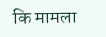कि मामला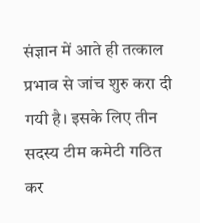संज्ञान में आते ही तत्काल प्रभाव से जांच शुरु करा दी गयी है। इसके लिए तीन सदस्य टीम कमेटी गठित कर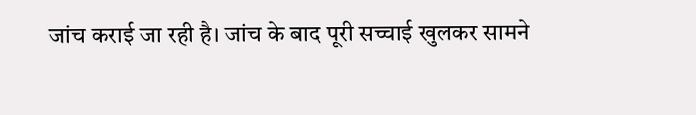जांच कराई जा रही है। जांच के बाद पूरी सच्चाई खुलकर सामने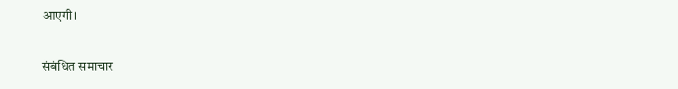आएगी।

संबंधित समाचार